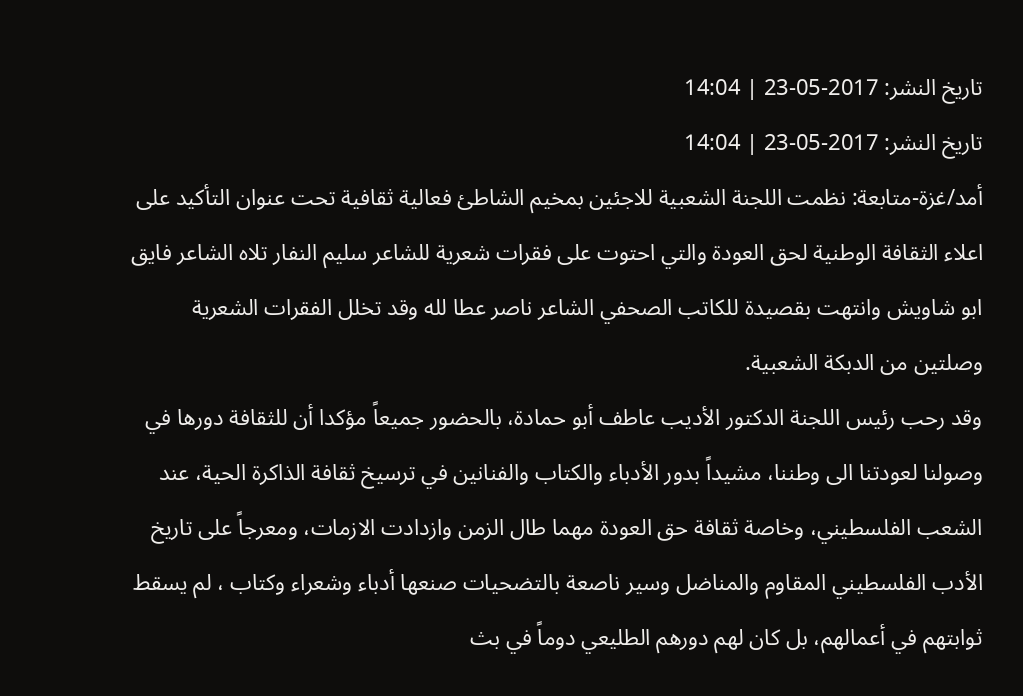تاريخ النشر: 2017-05-23 | 14:04
تاريخ النشر: 2017-05-23 | 14:04
أمد/غزة-متابعة: نظمت اللجنة الشعبية للاجئين بمخيم الشاطئ فعالية ثقافية تحت عنوان التأكيد على اعلاء الثقافة الوطنية لحق العودة والتي احتوت على فقرات شعرية للشاعر سليم النفار تلاه الشاعر فايق ابو شاويش وانتهت بقصيدة للكاتب الصحفي الشاعر ناصر عطا لله وقد تخلل الفقرات الشعرية وصلتين من الدبكة الشعبية.
وقد رحب رئيس اللجنة الدكتور الأديب عاطف أبو حمادة، بالحضور جميعاً مؤكدا أن للثقافة دورها في وصولنا لعودتنا الى وطننا، مشيداً بدور الأدباء والكتاب والفنانين في ترسيخ ثقافة الذاكرة الحية، عند الشعب الفلسطيني، وخاصة ثقافة حق العودة مهما طال الزمن وازدادت الازمات، ومعرجاً على تاريخ الأدب الفلسطيني المقاوم والمناضل وسير ناصعة بالتضحيات صنعها أدباء وشعراء وكتاب ، لم يسقط ثوابتهم في أعمالهم، بل كان لهم دورهم الطليعي دوماً في بث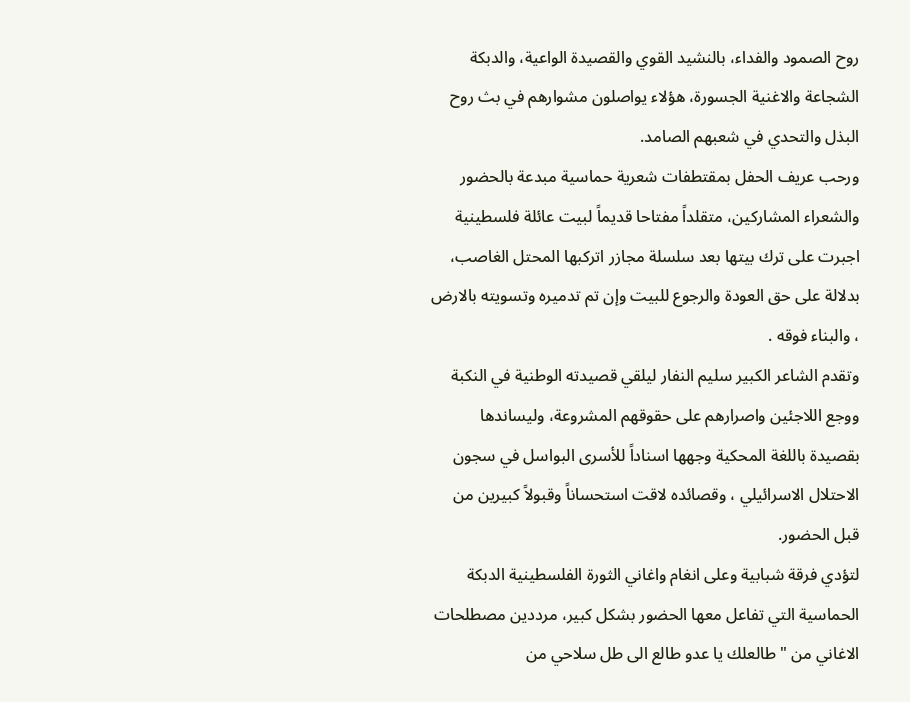روح الصمود والفداء، بالنشيد القوي والقصيدة الواعية، والدبكة الشجاعة والاغنية الجسورة، هؤلاء يواصلون مشوارهم في بث روح البذل والتحدي في شعبهم الصامد.
ورحب عريف الحفل بمقتطفات شعرية حماسية مبدعة بالحضور والشعراء المشاركين، متقلداً مفتاحا قديماً لبيت عائلة فلسطينية اجبرت على ترك بيتها بعد سلسلة مجازر اتركبها المحتل الغاصب، بدلالة على حق العودة والرجوع للبيت وإن تم تدميره وتسويته بالارض ، والبناء فوقه .
وتقدم الشاعر الكبير سليم النفار ليلقي قصيدته الوطنية في النكبة ووجع اللاجئين واصرارهم على حقوقهم المشروعة، وليساندها بقصيدة باللغة المحكية وجهها اسناداً للأسرى البواسل في سجون الاحتلال الاسرائيلي ، وقصائده لاقت استحساناً وقبولاً كبيرين من قبل الحضور.
لتؤدي فرقة شبابية وعلى انغام واغاني الثورة الفلسطينية الدبكة الحماسية التي تفاعل معها الحضور بشكل كبير، مرددين مصطلحات الاغاني من "طالعلك يا عدو طالع الى طل سلاحي من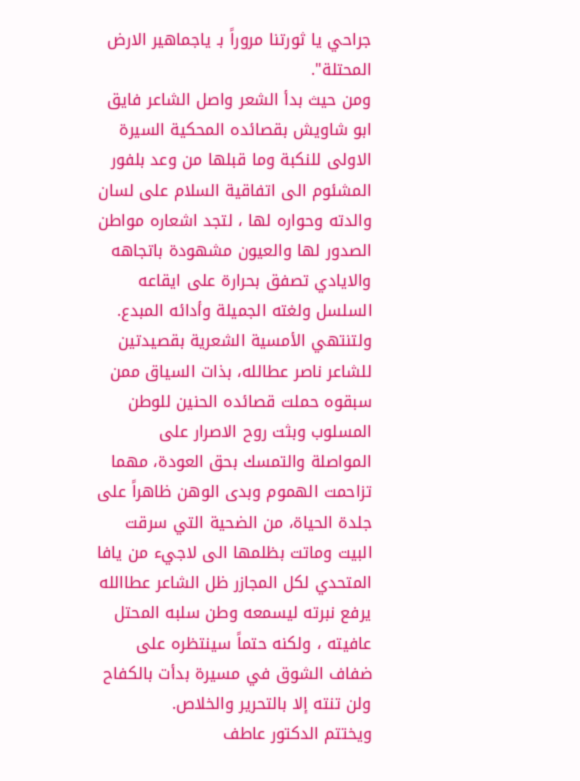جراحي يا ثورتنا مروراً بـ ياجماهير الارض المحتلة".
ومن حيث بدأ الشعر واصل الشاعر فايق ابو شاويش بقصائده المحكية السيرة الاولى للنكبة وما قبلها من وعد بلفور المشئوم الى اتفاقية السلام على لسان والدته وحواره لها ، لتجد اشعاره مواطن الصدور لها والعيون مشهودة باتجاهه والايادي تصفق بحرارة على ايقاعه السلسل ولغته الجميلة وأدائه المبدع.
ولتنتهي الأمسية الشعرية بقصيدتين للشاعر ناصر عطالله، بذات السياق ممن سبقوه حملت قصائده الحنين للوطن المسلوب وبثت روح الاصرار على المواصلة والتمسك بحق العودة، مهما تزاحمت الهموم وبدى الوهن ظاهراً على جلدة الحياة، من الضحية التي سرقت البيت وماتت بظلمها الى لاجيء من يافا المتحدي لكل المجازر ظل الشاعر عطاالله يرفع نبرته ليسمعه وطن سلبه المحتل عافيته ، ولكنه حتماً سينتظره على ضفاف الشوق في مسيرة بدأت بالكفاح ولن تنته إلا بالتحرير والخلاص.
ويختتم الدكتور عاطف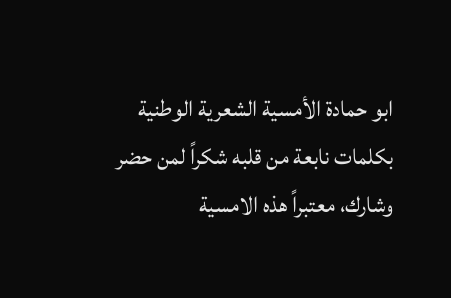ابو حمادة الأمسية الشعرية الوطنية بكلمات نابعة من قلبه شكراً لمن حضر وشارك، معتبراً هذه الامسية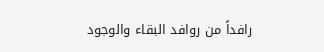رافداً من روافد البقاء والوجود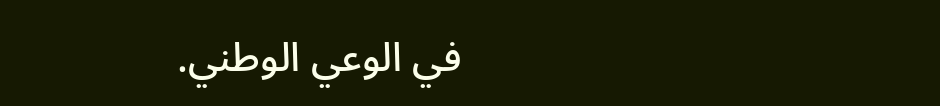في الوعي الوطني.